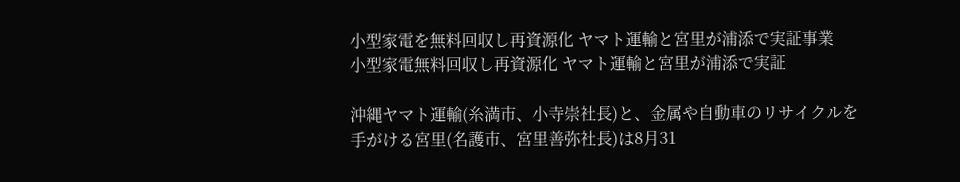小型家電を無料回収し再資源化 ヤマト運輸と宮里が浦添で実証事業
小型家電無料回収し再資源化 ヤマト運輸と宮里が浦添で実証

沖縄ヤマト運輸(糸満市、小寺崇社長)と、金属や自動車のリサイクルを手がける宮里(名護市、宮里善弥社長)は8月31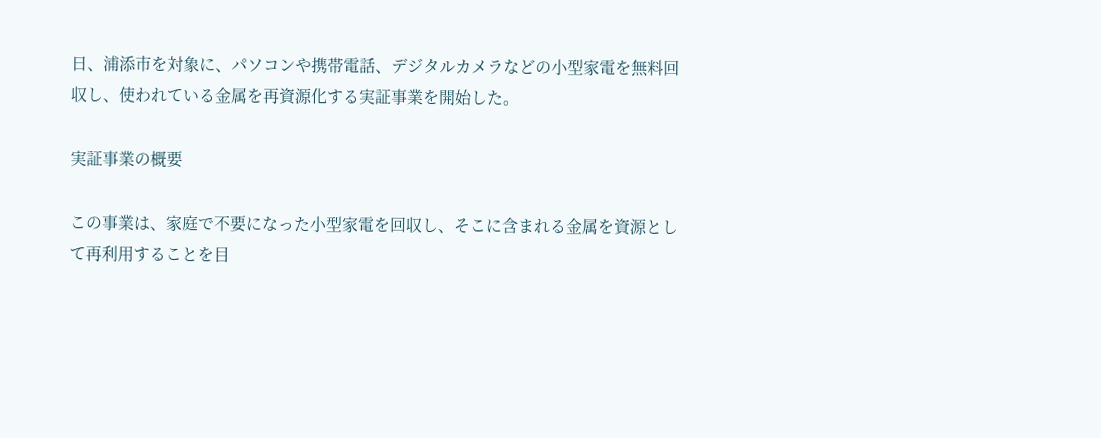日、浦添市を対象に、パソコンや携帯電話、デジタルカメラなどの小型家電を無料回収し、使われている金属を再資源化する実証事業を開始した。

実証事業の概要

この事業は、家庭で不要になった小型家電を回収し、そこに含まれる金属を資源として再利用することを目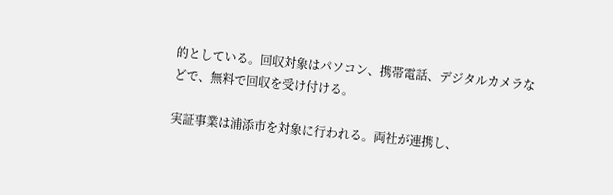的としている。回収対象はパソコン、携帯電話、デジタルカメラなどで、無料で回収を受け付ける。

実証事業は浦添市を対象に行われる。両社が連携し、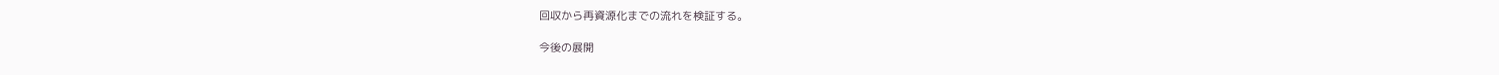回収から再資源化までの流れを検証する。

今後の展開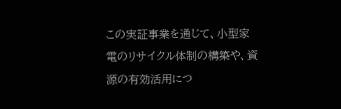この実証事業を通じて、小型家電のリサイクル体制の構築や、資源の有効活用につ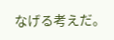なげる考えだ。